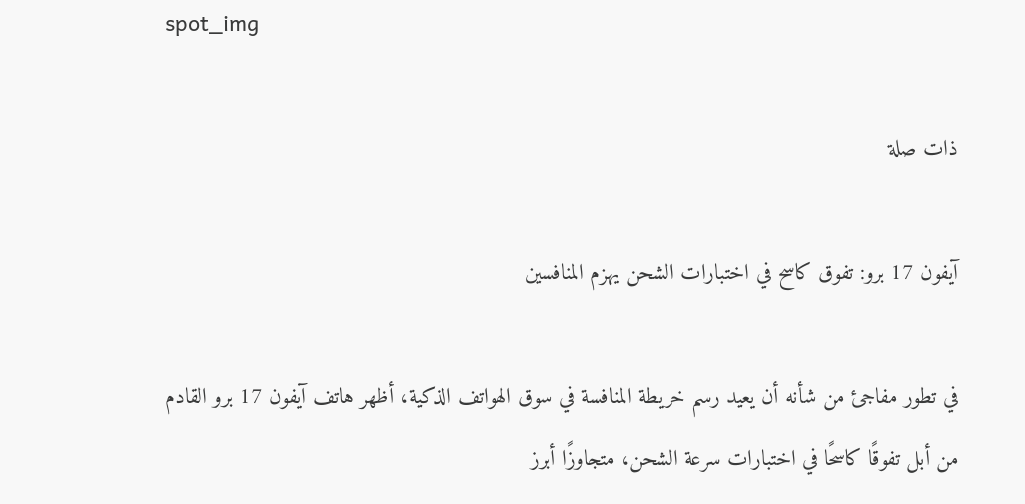spot_img

ذات صلة

آيفون 17 برو: تفوق كاسح في اختبارات الشحن يهزم المنافسين

في تطور مفاجئ من شأنه أن يعيد رسم خريطة المنافسة في سوق الهواتف الذكية، أظهر هاتف آيفون 17 برو القادم من أبل تفوقًا كاسحًا في اختبارات سرعة الشحن، متجاوزًا أبرز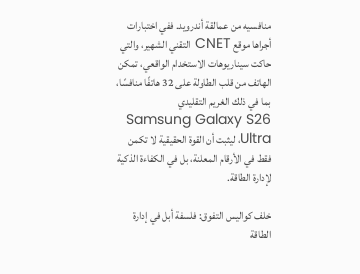منافسيه من عمالقة أندرويد. ففي اختبارات أجراها موقع CNET التقني الشهير، والتي حاكت سيناريوهات الاستخدام الواقعي، تمكن الهاتف من قلب الطاولة على 32 هاتفًا منافسًا، بما في ذلك الغريم التقليدي Samsung Galaxy S26 Ultra، ليثبت أن القوة الحقيقية لا تكمن فقط في الأرقام المعلنة، بل في الكفاءة الذكية لإدارة الطاقة.

خلف كواليس التفوق: فلسفة أبل في إدارة الطاقة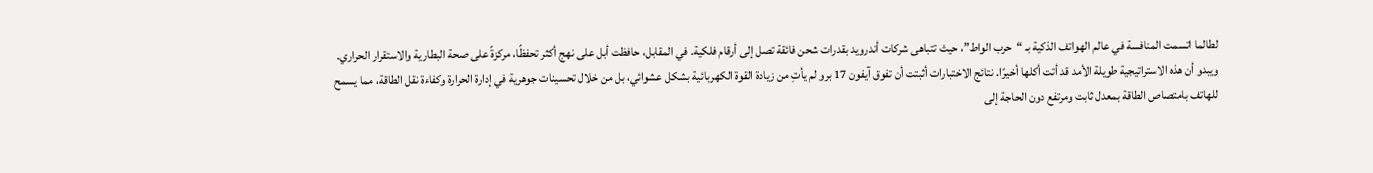لطالما اتسمت المنافسة في عالم الهواتف الذكية بـ “حرب الواط”، حيث تتباهى شركات أندرويد بقدرات شحن فائقة تصل إلى أرقام فلكية. في المقابل، حافظت أبل على نهج أكثر تحفظًا، مركزةً على صحة البطارية والاستقرار الحراري. ويبدو أن هذه الاستراتيجية طويلة الأمد قد أتت أكلها أخيرًا. نتائج الاختبارات أثبتت أن تفوق آيفون 17 برو لم يأتِ من زيادة القوة الكهربائية بشكل عشوائي، بل من خلال تحسينات جوهرية في إدارة الحرارة وكفاءة نقل الطاقة، مما يسمح للهاتف بامتصاص الطاقة بمعدل ثابت ومرتفع دون الحاجة إلى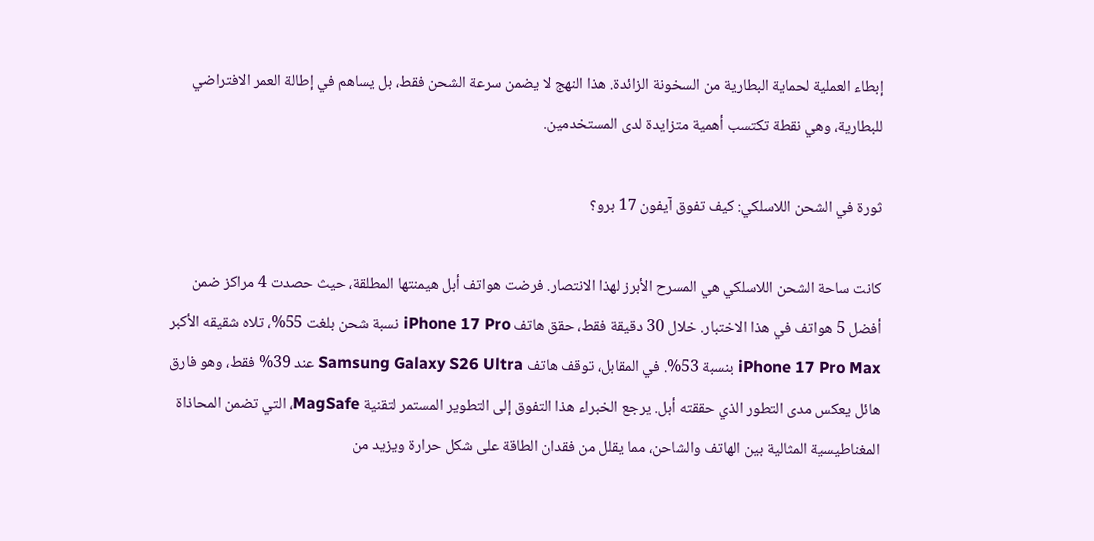إبطاء العملية لحماية البطارية من السخونة الزائدة. هذا النهج لا يضمن سرعة الشحن فقط، بل يساهم في إطالة العمر الافتراضي للبطارية، وهي نقطة تكتسب أهمية متزايدة لدى المستخدمين.

ثورة في الشحن اللاسلكي: كيف تفوق آيفون 17 برو؟

كانت ساحة الشحن اللاسلكي هي المسرح الأبرز لهذا الانتصار. فرضت هواتف أبل هيمنتها المطلقة، حيث حصدت 4 مراكز ضمن أفضل 5 هواتف في هذا الاختبار. خلال 30 دقيقة فقط، حقق هاتف iPhone 17 Pro نسبة شحن بلغت 55%، تلاه شقيقه الأكبر iPhone 17 Pro Max بنسبة 53%. في المقابل، توقف هاتف Samsung Galaxy S26 Ultra عند 39% فقط، وهو فارق هائل يعكس مدى التطور الذي حققته أبل. يرجع الخبراء هذا التفوق إلى التطوير المستمر لتقنية MagSafe، التي تضمن المحاذاة المغناطيسية المثالية بين الهاتف والشاحن، مما يقلل من فقدان الطاقة على شكل حرارة ويزيد من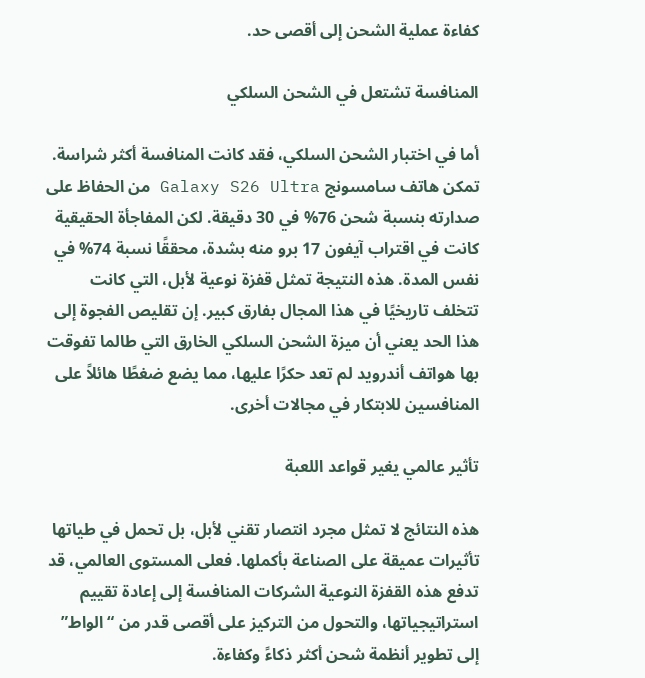كفاءة عملية الشحن إلى أقصى حد.

المنافسة تشتعل في الشحن السلكي

أما في اختبار الشحن السلكي، فقد كانت المنافسة أكثر شراسة. تمكن هاتف سامسونج Galaxy S26 Ultra من الحفاظ على صدارته بنسبة شحن 76% في 30 دقيقة. لكن المفاجأة الحقيقية كانت في اقتراب آيفون 17 برو منه بشدة، محققًا نسبة 74% في نفس المدة. هذه النتيجة تمثل قفزة نوعية لأبل، التي كانت تتخلف تاريخيًا في هذا المجال بفارق كبير. إن تقليص الفجوة إلى هذا الحد يعني أن ميزة الشحن السلكي الخارق التي طالما تفوقت بها هواتف أندرويد لم تعد حكرًا عليها، مما يضع ضغطًا هائلاً على المنافسين للابتكار في مجالات أخرى.

تأثير عالمي يغير قواعد اللعبة

هذه النتائج لا تمثل مجرد انتصار تقني لأبل، بل تحمل في طياتها تأثيرات عميقة على الصناعة بأكملها. فعلى المستوى العالمي، قد تدفع هذه القفزة النوعية الشركات المنافسة إلى إعادة تقييم استراتيجياتها، والتحول من التركيز على أقصى قدر من “الواط” إلى تطوير أنظمة شحن أكثر ذكاءً وكفاءة.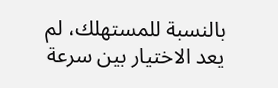بالنسبة للمستهلك، لم يعد الاختيار بين سرعة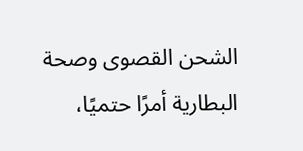الشحن القصوى وصحة البطارية أمرًا حتميًا،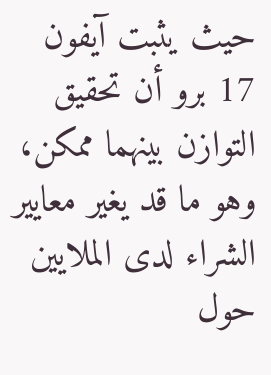حيث يثبت آيفون 17 برو أن تحقيق التوازن بينهما ممكن، وهو ما قد يغير معايير الشراء لدى الملايين حول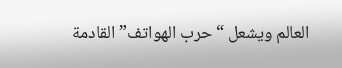العالم ويشعل “حرب الهواتف” القادمة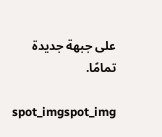على جبهة جديدة تمامًا.

spot_imgspot_img